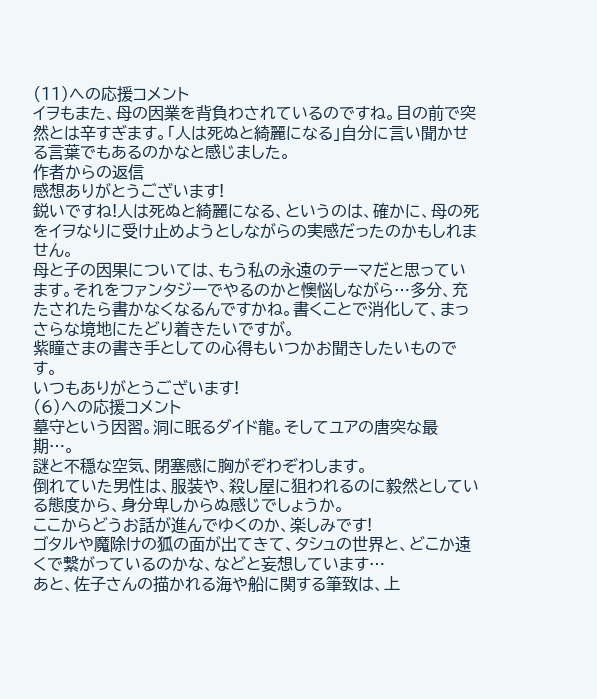(11)への応援コメント
イヲもまた、母の因業を背負わされているのですね。目の前で突然とは辛すぎます。「人は死ぬと綺麗になる」自分に言い聞かせる言葉でもあるのかなと感じました。
作者からの返信
感想ありがとうございます!
鋭いですね!人は死ぬと綺麗になる、というのは、確かに、母の死をイヲなりに受け止めようとしながらの実感だったのかもしれません。
母と子の因果については、もう私の永遠のテーマだと思っています。それをファンタジーでやるのかと懊悩しながら…多分、充たされたら書かなくなるんですかね。書くことで消化して、まっさらな境地にたどり着きたいですが。
紫瞳さまの書き手としての心得もいつかお聞きしたいものです。
いつもありがとうございます!
(6)への応援コメント
墓守という因習。洞に眠るダイド龍。そしてユアの唐突な最期…。
謎と不穏な空気、閉塞感に胸がぞわぞわします。
倒れていた男性は、服装や、殺し屋に狙われるのに毅然としている態度から、身分卑しからぬ感じでしょうか。
ここからどうお話が進んでゆくのか、楽しみです!
ゴタルや魔除けの狐の面が出てきて、タシュの世界と、どこか遠くで繋がっているのかな、などと妄想しています…
あと、佐子さんの描かれる海や船に関する筆致は、上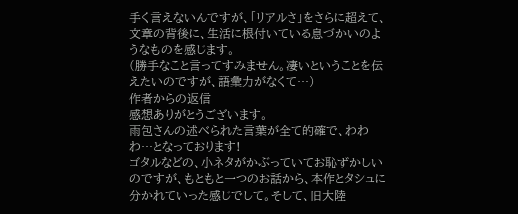手く言えないんですが、「リアルさ」をさらに超えて、文章の背後に、生活に根付いている息づかいのようなものを感じます。
(勝手なこと言ってすみません。凄いということを伝えたいのですが、語彙力がなくて…)
作者からの返信
感想ありがとうございます。
雨包さんの述べられた言葉が全て的確で、わわわ…となっております!
ゴタルなどの、小ネタがかぶっていてお恥ずかしいのですが、もともと一つのお話から、本作とタシュに分かれていった感じでして。そして、旧大陸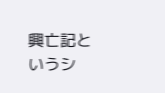興亡記というシ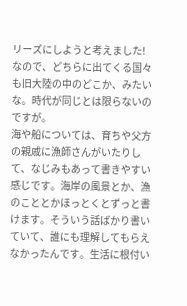リーズにしようと考えました!
なので、どちらに出てくる国々も旧大陸の中のどこか、みたいな。時代が同じとは限らないのですが。
海や船については、育ちや父方の親戚に漁師さんがいたりして、なじみもあって書きやすい感じです。海岸の風景とか、漁のこととかほっとくとずっと書けます。そういう話ばかり書いていて、誰にも理解してもらえなかったんです。生活に根付い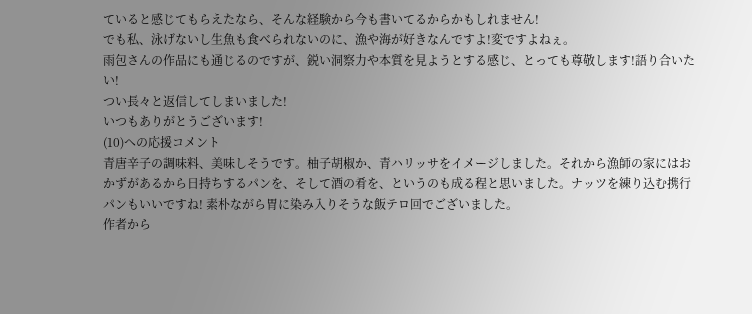ていると感じてもらえたなら、そんな経験から今も書いてるからかもしれません!
でも私、泳げないし生魚も食べられないのに、漁や海が好きなんですよ!変ですよねぇ。
雨包さんの作品にも通じるのですが、鋭い洞察力や本質を見ようとする感じ、とっても尊敬します!語り合いたい!
つい長々と返信してしまいました!
いつもありがとうございます!
(10)への応援コメント
青唐辛子の調味料、美味しそうです。柚子胡椒か、青ハリッサをイメージしました。それから漁師の家にはおかずがあるから日持ちするパンを、そして酒の肴を、というのも成る程と思いました。ナッツを練り込む携行パンもいいですね! 素朴ながら胃に染み入りそうな飯テロ回でございました。
作者から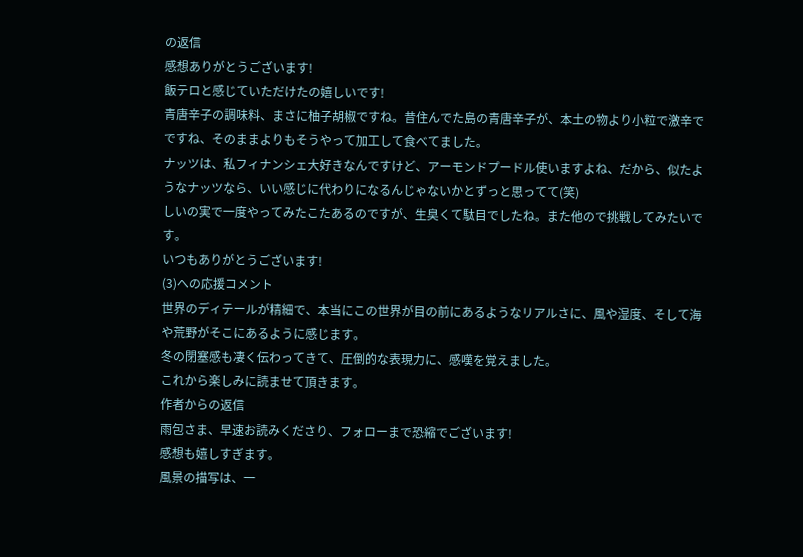の返信
感想ありがとうございます!
飯テロと感じていただけたの嬉しいです!
青唐辛子の調味料、まさに柚子胡椒ですね。昔住んでた島の青唐辛子が、本土の物より小粒で激辛でですね、そのままよりもそうやって加工して食べてました。
ナッツは、私フィナンシェ大好きなんですけど、アーモンドプードル使いますよね、だから、似たようなナッツなら、いい感じに代わりになるんじゃないかとずっと思ってて(笑)
しいの実で一度やってみたこたあるのですが、生臭くて駄目でしたね。また他ので挑戦してみたいです。
いつもありがとうございます!
(3)への応援コメント
世界のディテールが精細で、本当にこの世界が目の前にあるようなリアルさに、風や湿度、そして海や荒野がそこにあるように感じます。
冬の閉塞感も凄く伝わってきて、圧倒的な表現力に、感嘆を覚えました。
これから楽しみに読ませて頂きます。
作者からの返信
雨包さま、早速お読みくださり、フォローまで恐縮でございます!
感想も嬉しすぎます。
風景の描写は、一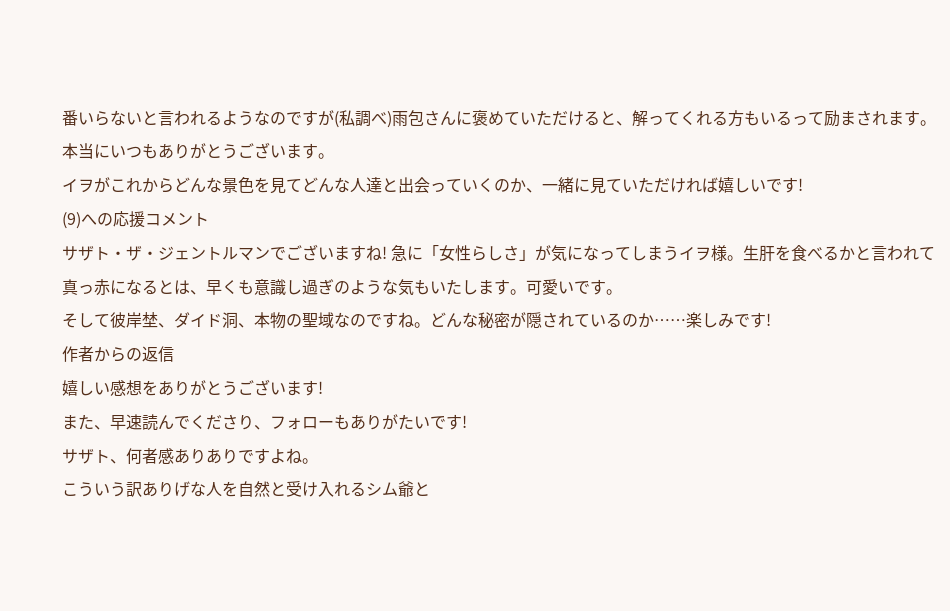番いらないと言われるようなのですが(私調べ)雨包さんに褒めていただけると、解ってくれる方もいるって励まされます。
本当にいつもありがとうございます。
イヲがこれからどんな景色を見てどんな人達と出会っていくのか、一緒に見ていただければ嬉しいです!
(9)への応援コメント
サザト・ザ・ジェントルマンでございますね! 急に「女性らしさ」が気になってしまうイヲ様。生肝を食べるかと言われて真っ赤になるとは、早くも意識し過ぎのような気もいたします。可愛いです。
そして彼岸埜、ダイド洞、本物の聖域なのですね。どんな秘密が隠されているのか……楽しみです!
作者からの返信
嬉しい感想をありがとうございます!
また、早速読んでくださり、フォローもありがたいです!
サザト、何者感ありありですよね。
こういう訳ありげな人を自然と受け入れるシム爺と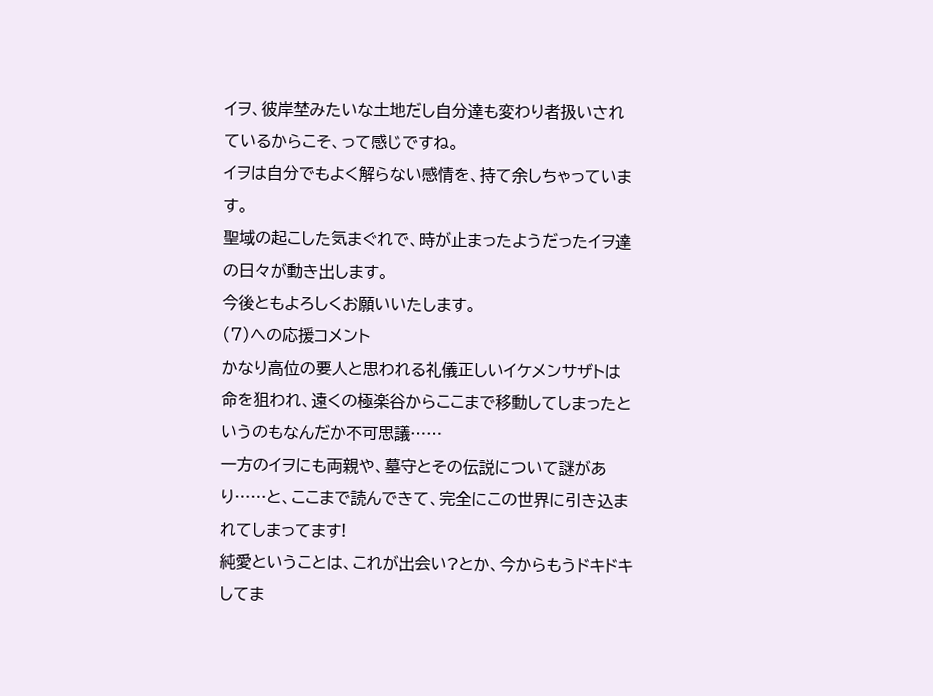イヲ、彼岸埜みたいな土地だし自分達も変わり者扱いされているからこそ、って感じですね。
イヲは自分でもよく解らない感情を、持て余しちゃっています。
聖域の起こした気まぐれで、時が止まったようだったイヲ達の日々が動き出します。
今後ともよろしくお願いいたします。
(7)への応援コメント
かなり高位の要人と思われる礼儀正しいイケメンサザトは命を狙われ、遠くの極楽谷からここまで移動してしまったというのもなんだか不可思議……
一方のイヲにも両親や、墓守とその伝説について謎があり……と、ここまで読んできて、完全にこの世界に引き込まれてしまってます!
純愛ということは、これが出会い?とか、今からもうドキドキしてま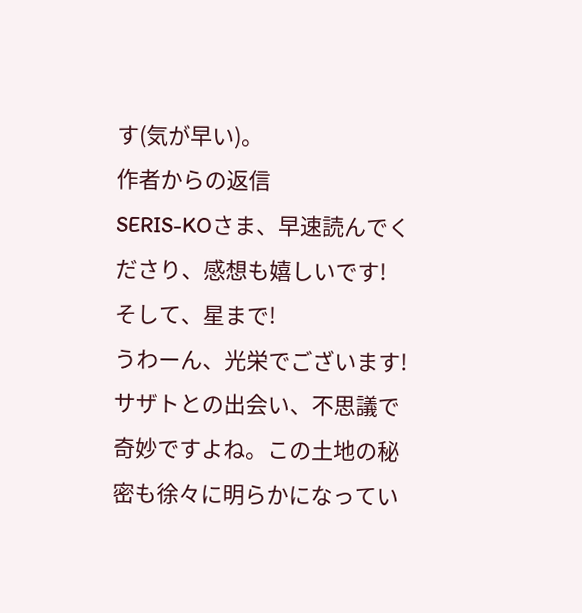す(気が早い)。
作者からの返信
SERIS-KOさま、早速読んでくださり、感想も嬉しいです!
そして、星まで!
うわーん、光栄でございます!
サザトとの出会い、不思議で奇妙ですよね。この土地の秘密も徐々に明らかになってい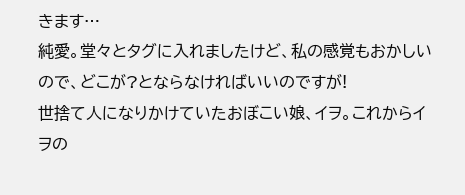きます…
純愛。堂々とタグに入れましたけど、私の感覚もおかしいので、どこが?とならなければいいのですが!
世捨て人になりかけていたおぼこい娘、イヲ。これからイヲの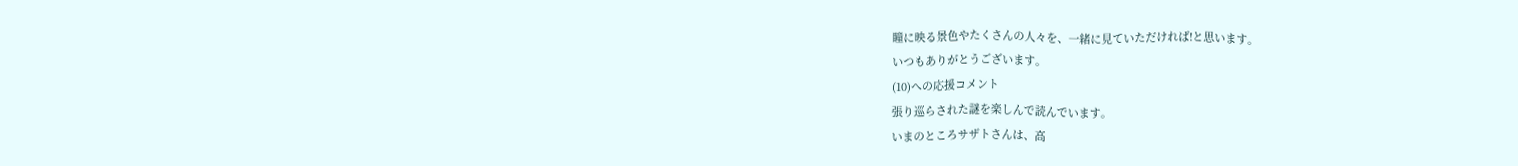瞳に映る景色やたくさんの人々を、一緒に見ていただければ!と思います。
いつもありがとうございます。
(10)への応援コメント
張り巡らされた謎を楽しんで読んでいます。
いまのところサザトさんは、高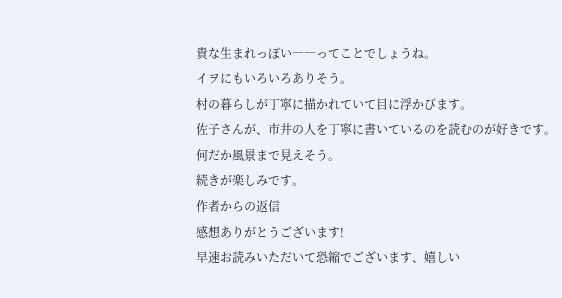貴な生まれっぽい――ってことでしょうね。
イヲにもいろいろありそう。
村の暮らしが丁寧に描かれていて目に浮かびます。
佐子さんが、市井の人を丁寧に書いているのを読むのが好きです。
何だか風景まで見えそう。
続きが楽しみです。
作者からの返信
感想ありがとうございます!
早速お読みいただいて恐縮でございます、嬉しい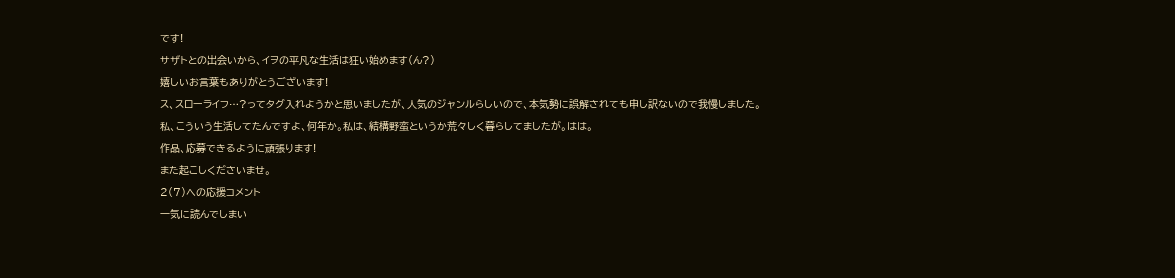です!
サザトとの出会いから、イヲの平凡な生活は狂い始めます(ん?)
嬉しいお言葉もありがとうございます!
ス、スローライフ…?ってタグ入れようかと思いましたが、人気のジャンルらしいので、本気勢に誤解されても申し訳ないので我慢しました。
私、こういう生活してたんですよ、何年か。私は、結構野蛮というか荒々しく暮らしてましたが。はは。
作品、応募できるように頑張ります!
また起こしくださいませ。
2(7)への応援コメント
一気に読んでしまい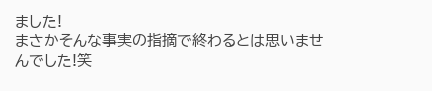ました!
まさかそんな事実の指摘で終わるとは思いませんでした!笑